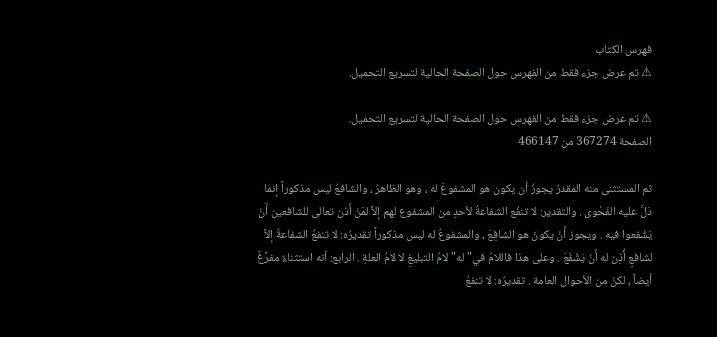فهرس الكتاب
⚠ تم عرض جزء فقط من الفهرس حول الصفحة الحالية لتسريع التحميل.

⚠ تم عرض جزء فقط من الفهرس حول الصفحة الحالية لتسريع التحميل.
الصفحة 367274 من 466147

ثم المستثنى منه المقدرُ يجوزُ أن يكون هو المشفوعَ له ، وهو الظاهرُ ، والشافعُ ليس مذكوراً إنما دَلَّ عليه الفَحْوى . والتقدير: لا تنفُع الشفاعةُ لأحدٍ من المشفوع لهم إلاَّ لمَنْ أَذن تعالى للشافعين أَنْ يَشْفعوا فيه . ويجوز أَنْ يكونَ هو الشافِعَ ، والمشفوعُ له ليس مذكوراً تقديرُه: لا تنفعُ الشفاعةُ إلاَّ لشافعٍ أُذِن له أَنْ يَشْفَعَ . وعلى هذا فاللامُ في"له"لامُ التبليغِ لا لامُ العلةِ . الرابع: أنه استثناءٌ مفرَّغٌ أيضاً ، لكنْ من الأحوال العامة . تقديرُه: لا تنفعُ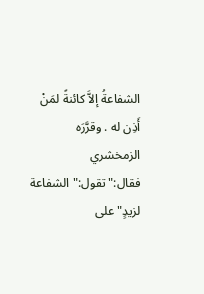الشفاعةُ إلاَّ كائنةً لمَنْ أَذِن له . وقرَّرَه الزمخشري فقال:"تقول:"الشفاعة لزيدٍ"على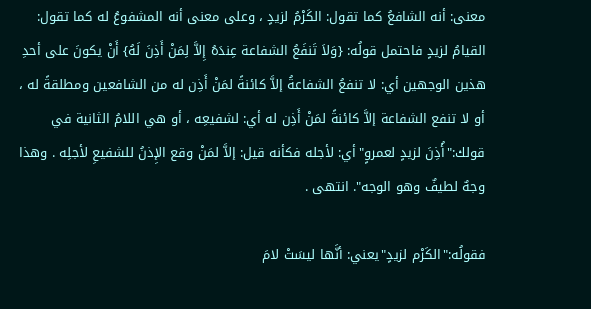معنى: أنه الشافعُ كما تقول: الكَرْمُ لزيدٍ ، وعلى معنى أنه المشفوعُ له كما تقول: القيامُ لزيدٍ فاحتمل قولُه: {وَلاَ تَنفَعُ الشفاعة عِندَهُ إِلاَّ لِمَنْ أَذِنَ لَهُ} أَنْ يكونَ على أحدِ هذين الوجهين أي: لا تنفعُ الشفاعةُ إلاَّ كائنةً لمَنْ أَذِن له من الشافعين ومطلقةً له ، أو لا تنفع الشفاعة إلاَّ كائنةً لمَنْ أَذِن له أي: لشفيعِه ، أو هي اللامُ الثانية في قولك:"أُذِنَ لزيدٍ لعمروٍ"أي: لأجله فكأنه قيل: إلاَّ لمَنْ وقع الإِذنُ للشفيعِ لأجلِه . وهذا وجهٌ لطيفٌ وهو الوجه". انتهى .

فقولُه:"الكَرْم لزيدٍ"يعني: أنَّها ليسَتْ لامَ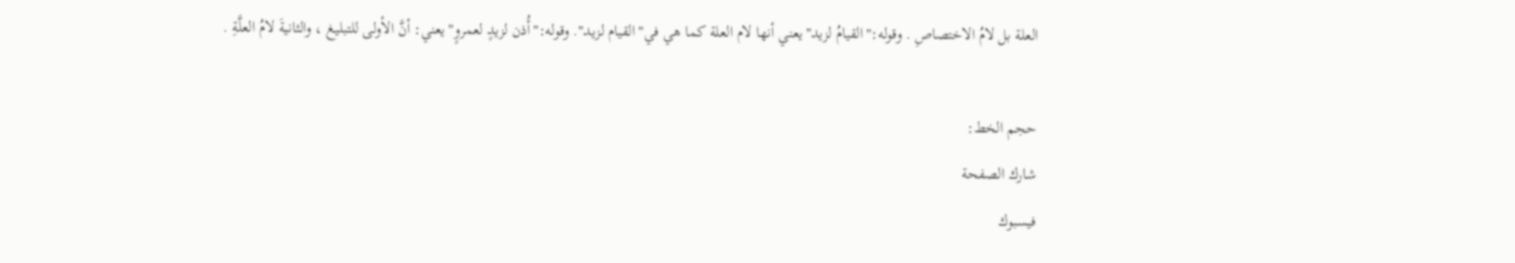العلة بل لامُ الاختصاصِ . وقوله:"القيامُ لزيد"يعني أنها لام العلة كما هي في"القيام لزيد". وقوله:"أُذن لزيدٍ لعمروٍ"يعني: أنَّ الأولى للتبليغ ، والثانيةَ لامُ العلَّةِ .

حجم الخط:
شارك الصفحة
فيسبوك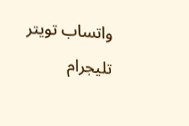واتساب تويتر تليجرام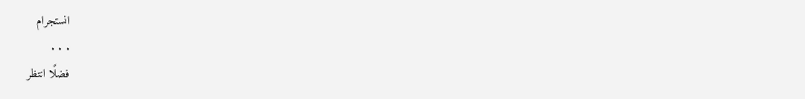انستجرام
. . .
فضلًا انتظر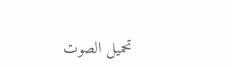تحميل الصوت